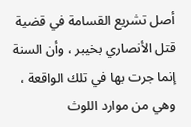أصل تشريع القسامة في قضية قتل الأنصاري بخيبر ، وأن السنة إنما جرت بها في تلك الواقعة ، وهي من موارد اللوث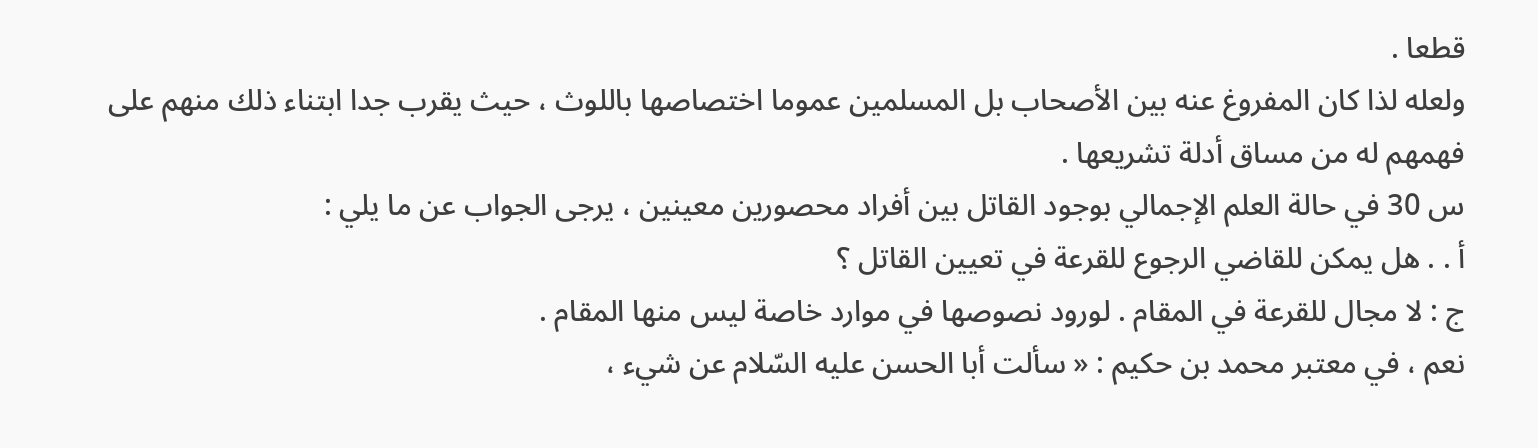قطعا .
ولعله لذا كان المفروغ عنه بين الأصحاب بل المسلمين عموما اختصاصها باللوث ، حيث يقرب جدا ابتناء ذلك منهم على فهمهم له من مساق أدلة تشريعها .
س 30 في حالة العلم الإجمالي بوجود القاتل بين أفراد محصورين معينين ، يرجى الجواب عن ما يلي :
أ . . هل يمكن للقاضي الرجوع للقرعة في تعيين القاتل ؟
ج : لا مجال للقرعة في المقام . لورود نصوصها في موارد خاصة ليس منها المقام .
نعم ، في معتبر محمد بن حكيم : « سألت أبا الحسن عليه السّلام عن شيء ،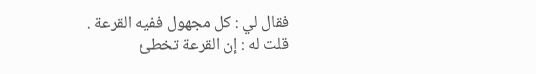فقال لي : كل مجهول ففيه القرعة . قلت له : إن القرعة تخطئ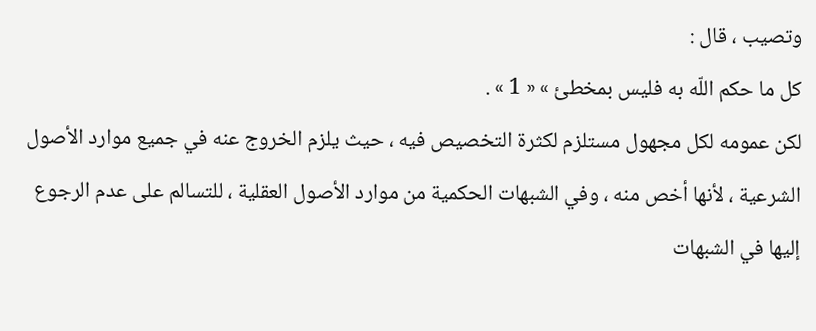وتصيب ، قال :
كل ما حكم اللّه به فليس بمخطئ » « 1 » .
لكن عمومه لكل مجهول مستلزم لكثرة التخصيص فيه ، حيث يلزم الخروج عنه في جميع موارد الأصول الشرعية ، لأنها أخص منه ، وفي الشبهات الحكمية من موارد الأصول العقلية ، للتسالم على عدم الرجوع إليها في الشبهات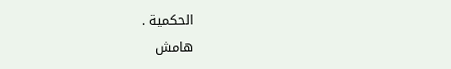الحكمية .
هامش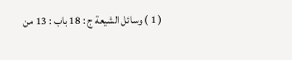( 1 ) وسائل الشيعة ج : 18 باب : 13 من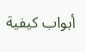أبواب كيفية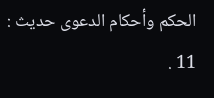الحكم وأحكام الدعوى حديث : 11 .